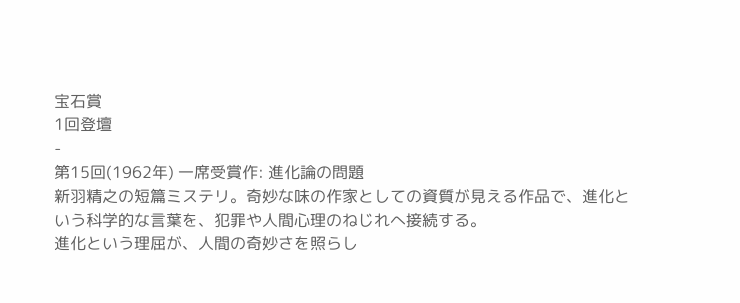宝石賞
1回登壇
-
第15回(1962年) 一席受賞作: 進化論の問題
新羽精之の短篇ミステリ。奇妙な味の作家としての資質が見える作品で、進化という科学的な言葉を、犯罪や人間心理のねじれへ接続する。
進化という理屈が、人間の奇妙さを照らし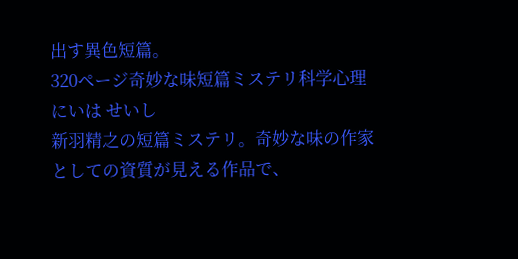出す異色短篇。
320ページ奇妙な味短篇ミステリ科学心理
にいは せいし
新羽精之の短篇ミステリ。奇妙な味の作家としての資質が見える作品で、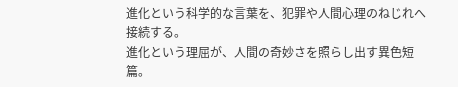進化という科学的な言葉を、犯罪や人間心理のねじれへ接続する。
進化という理屈が、人間の奇妙さを照らし出す異色短篇。